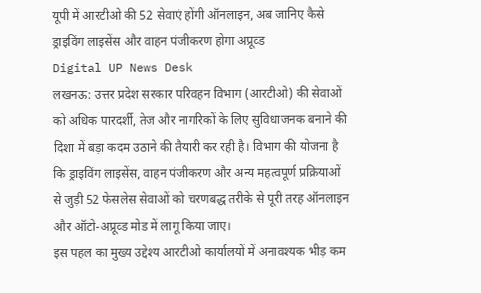यूपी में आरटीओ की 52 सेवाएं होंगी ऑनलाइन, अब जानिए कैसे ड्राइविंग लाइसेंस और वाहन पंजीकरण होगा अप्रूव्ड
Digital UP News Desk
लखनऊ: उत्तर प्रदेश सरकार परिवहन विभाग (आरटीओ) की सेवाओं को अधिक पारदर्शी, तेज और नागरिकों के लिए सुविधाजनक बनाने की दिशा में बड़ा कदम उठाने की तैयारी कर रही है। विभाग की योजना है कि ड्राइविंग लाइसेंस, वाहन पंजीकरण और अन्य महत्वपूर्ण प्रक्रियाओं से जुड़ी 52 फेसलेस सेवाओं को चरणबद्ध तरीके से पूरी तरह ऑनलाइन और ऑटो-अप्रूव्ड मोड में लागू किया जाए।
इस पहल का मुख्य उद्देश्य आरटीओ कार्यालयों में अनावश्यक भीड़ कम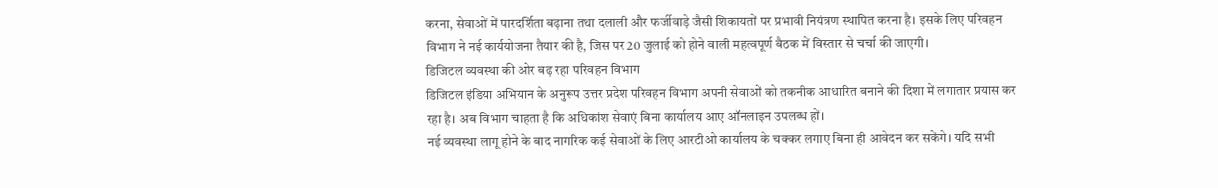करना, सेवाओं में पारदर्शिता बढ़ाना तथा दलाली और फर्जीवाड़े जैसी शिकायतों पर प्रभावी नियंत्रण स्थापित करना है। इसके लिए परिवहन विभाग ने नई कार्ययोजना तैयार की है, जिस पर 20 जुलाई को होने वाली महत्वपूर्ण बैठक में विस्तार से चर्चा की जाएगी।
डिजिटल व्यवस्था की ओर बढ़ रहा परिवहन विभाग
डिजिटल इंडिया अभियान के अनुरूप उत्तर प्रदेश परिवहन विभाग अपनी सेवाओं को तकनीक आधारित बनाने की दिशा में लगातार प्रयास कर रहा है। अब विभाग चाहता है कि अधिकांश सेवाएं बिना कार्यालय आए ऑनलाइन उपलब्ध हों।
नई व्यवस्था लागू होने के बाद नागरिक कई सेवाओं के लिए आरटीओ कार्यालय के चक्कर लगाए बिना ही आवेदन कर सकेंगे। यदि सभी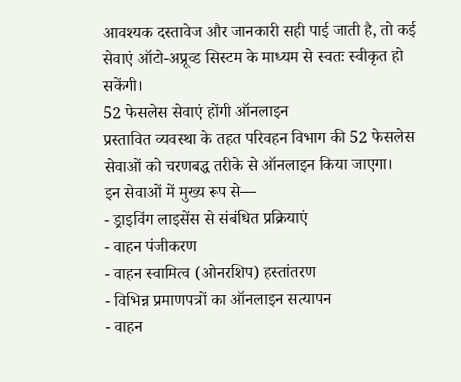आवश्यक दस्तावेज और जानकारी सही पाई जाती है, तो कई सेवाएं ऑटो-अप्रूव्ड सिस्टम के माध्यम से स्वतः स्वीकृत हो सकेंगी।
52 फेसलेस सेवाएं होंगी ऑनलाइन
प्रस्तावित व्यवस्था के तहत परिवहन विभाग की 52 फेसलेस सेवाओं को चरणबद्ध तरीके से ऑनलाइन किया जाएगा।
इन सेवाओं में मुख्य रूप से—
- ड्राइविंग लाइसेंस से संबंधित प्रक्रियाएं
- वाहन पंजीकरण
- वाहन स्वामित्व (ओनरशिप) हस्तांतरण
- विभिन्न प्रमाणपत्रों का ऑनलाइन सत्यापन
- वाहन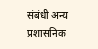संबंधी अन्य प्रशासनिक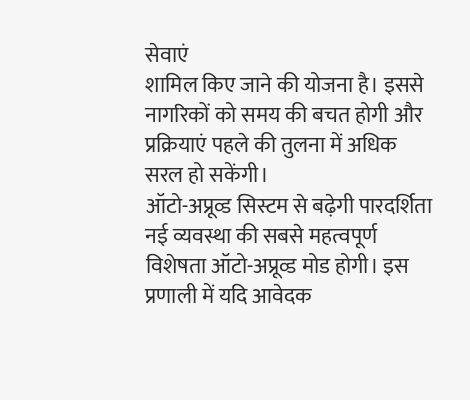सेवाएं
शामिल किए जाने की योजना है। इससे नागरिकों को समय की बचत होगी और प्रक्रियाएं पहले की तुलना में अधिक सरल हो सकेंगी।
ऑटो-अप्रूव्ड सिस्टम से बढ़ेगी पारदर्शिता
नई व्यवस्था की सबसे महत्वपूर्ण विशेषता ऑटो-अप्रूव्ड मोड होगी। इस प्रणाली में यदि आवेदक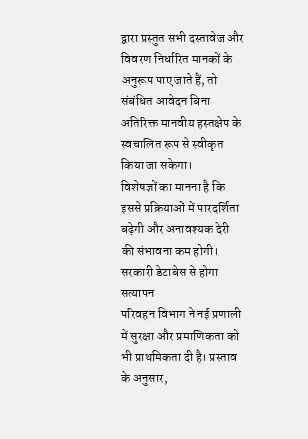द्वारा प्रस्तुत सभी दस्तावेज और विवरण निर्धारित मानकों के अनुरूप पाए जाते हैं, तो संबंधित आवेदन बिना अतिरिक्त मानवीय हस्तक्षेप के स्वचालित रूप से स्वीकृत किया जा सकेगा।
विशेषज्ञों का मानना है कि इससे प्रक्रियाओं में पारदर्शिता बढ़ेगी और अनावश्यक देरी की संभावना कम होगी।
सरकारी डेटाबेस से होगा सत्यापन
परिवहन विभाग ने नई प्रणाली में सुरक्षा और प्रमाणिकता को भी प्राथमिकता दी है। प्रस्ताव के अनुसार,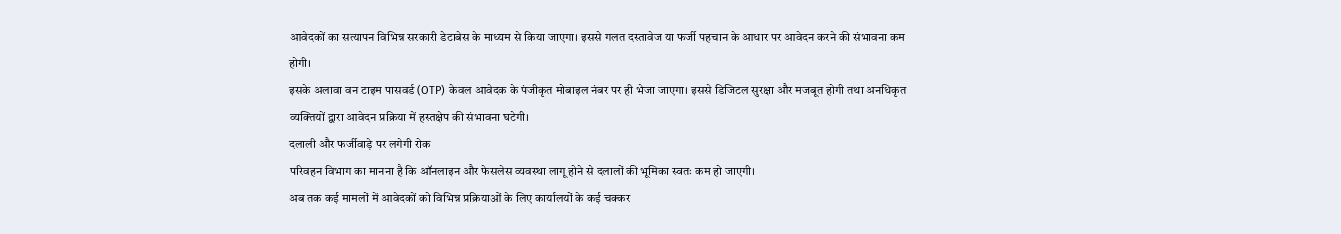आवेदकों का सत्यापन विभिन्न सरकारी डेटाबेस के माध्यम से किया जाएगा। इससे गलत दस्तावेज या फर्जी पहचान के आधार पर आवेदन करने की संभावना कम होगी।
इसके अलावा वन टाइम पासवर्ड (OTP) केवल आवेदक के पंजीकृत मोबाइल नंबर पर ही भेजा जाएगा। इससे डिजिटल सुरक्षा और मजबूत होगी तथा अनधिकृत व्यक्तियों द्वारा आवेदन प्रक्रिया में हस्तक्षेप की संभावना घटेगी।
दलाली और फर्जीवाड़े पर लगेगी रोक
परिवहन विभाग का मानना है कि ऑनलाइन और फेसलेस व्यवस्था लागू होने से दलालों की भूमिका स्वतः कम हो जाएगी।
अब तक कई मामलों में आवेदकों को विभिन्न प्रक्रियाओं के लिए कार्यालयों के कई चक्कर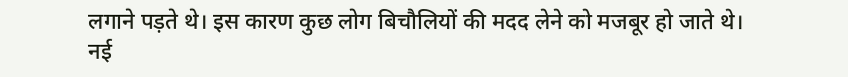लगाने पड़ते थे। इस कारण कुछ लोग बिचौलियों की मदद लेने को मजबूर हो जाते थे।
नई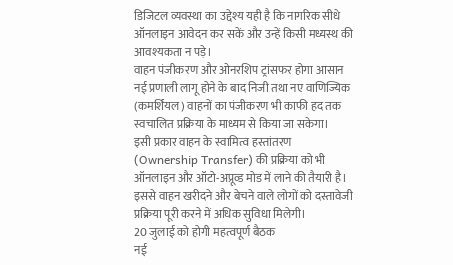डिजिटल व्यवस्था का उद्देश्य यही है कि नागरिक सीधे ऑनलाइन आवेदन कर सकें और उन्हें किसी मध्यस्थ की आवश्यकता न पड़े।
वाहन पंजीकरण और ओनरशिप ट्रांसफर होगा आसान
नई प्रणाली लागू होने के बाद निजी तथा नए वाणिज्यिक (कमर्शियल) वाहनों का पंजीकरण भी काफी हद तक स्वचालित प्रक्रिया के माध्यम से किया जा सकेगा।
इसी प्रकार वाहन के स्वामित्व हस्तांतरण (Ownership Transfer) की प्रक्रिया को भी ऑनलाइन और ऑटो-अप्रूव्ड मोड में लाने की तैयारी है। इससे वाहन खरीदने और बेचने वाले लोगों को दस्तावेजी प्रक्रिया पूरी करने में अधिक सुविधा मिलेगी।
20 जुलाई को होगी महत्वपूर्ण बैठक
नई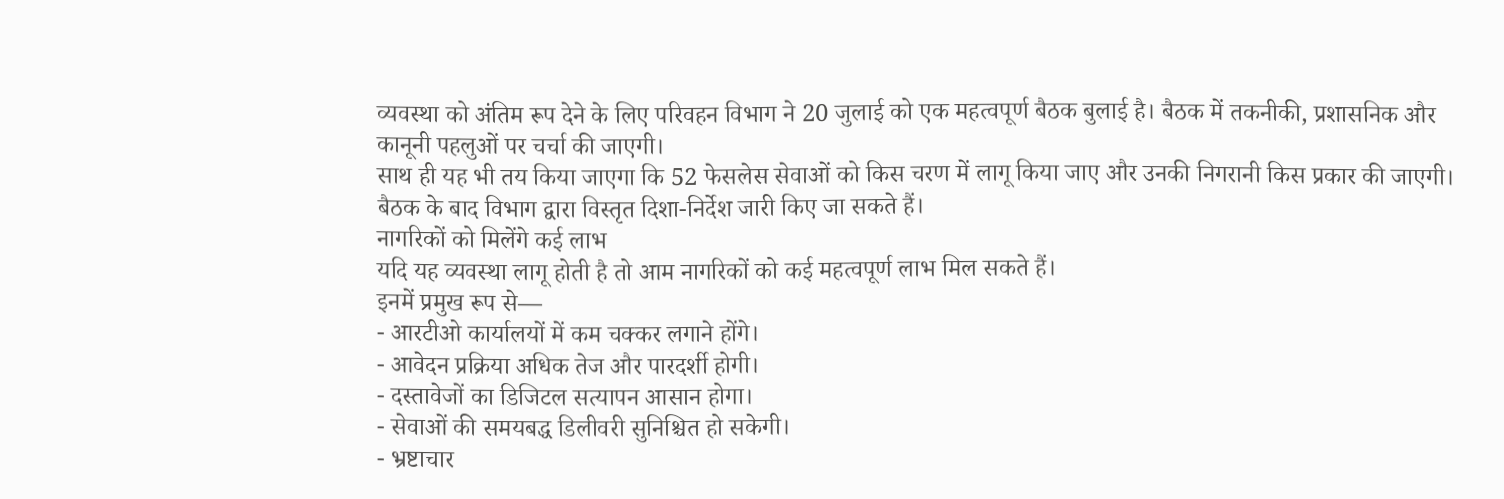व्यवस्था को अंतिम रूप देने के लिए परिवहन विभाग ने 20 जुलाई को एक महत्वपूर्ण बैठक बुलाई है। बैठक में तकनीकी, प्रशासनिक और कानूनी पहलुओं पर चर्चा की जाएगी।
साथ ही यह भी तय किया जाएगा कि 52 फेसलेस सेवाओं को किस चरण में लागू किया जाए और उनकी निगरानी किस प्रकार की जाएगी। बैठक के बाद विभाग द्वारा विस्तृत दिशा-निर्देश जारी किए जा सकते हैं।
नागरिकों को मिलेंगे कई लाभ
यदि यह व्यवस्था लागू होती है तो आम नागरिकों को कई महत्वपूर्ण लाभ मिल सकते हैं।
इनमें प्रमुख रूप से—
- आरटीओ कार्यालयों में कम चक्कर लगाने होंगे।
- आवेदन प्रक्रिया अधिक तेज और पारदर्शी होगी।
- दस्तावेजों का डिजिटल सत्यापन आसान होगा।
- सेवाओं की समयबद्ध डिलीवरी सुनिश्चित हो सकेगी।
- भ्रष्टाचार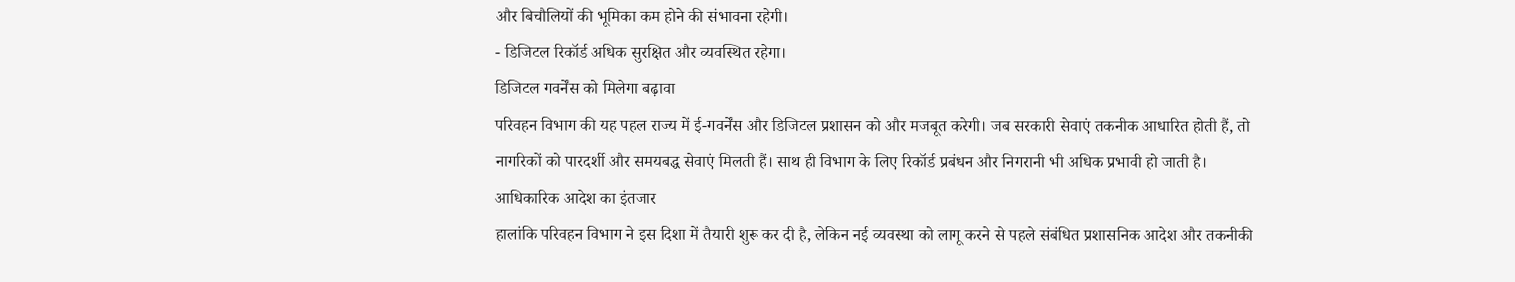और बिचौलियों की भूमिका कम होने की संभावना रहेगी।
- डिजिटल रिकॉर्ड अधिक सुरक्षित और व्यवस्थित रहेगा।
डिजिटल गवर्नेंस को मिलेगा बढ़ावा
परिवहन विभाग की यह पहल राज्य में ई-गवर्नेंस और डिजिटल प्रशासन को और मजबूत करेगी। जब सरकारी सेवाएं तकनीक आधारित होती हैं, तो नागरिकों को पारदर्शी और समयबद्ध सेवाएं मिलती हैं। साथ ही विभाग के लिए रिकॉर्ड प्रबंधन और निगरानी भी अधिक प्रभावी हो जाती है।
आधिकारिक आदेश का इंतजार
हालांकि परिवहन विभाग ने इस दिशा में तैयारी शुरू कर दी है, लेकिन नई व्यवस्था को लागू करने से पहले संबंधित प्रशासनिक आदेश और तकनीकी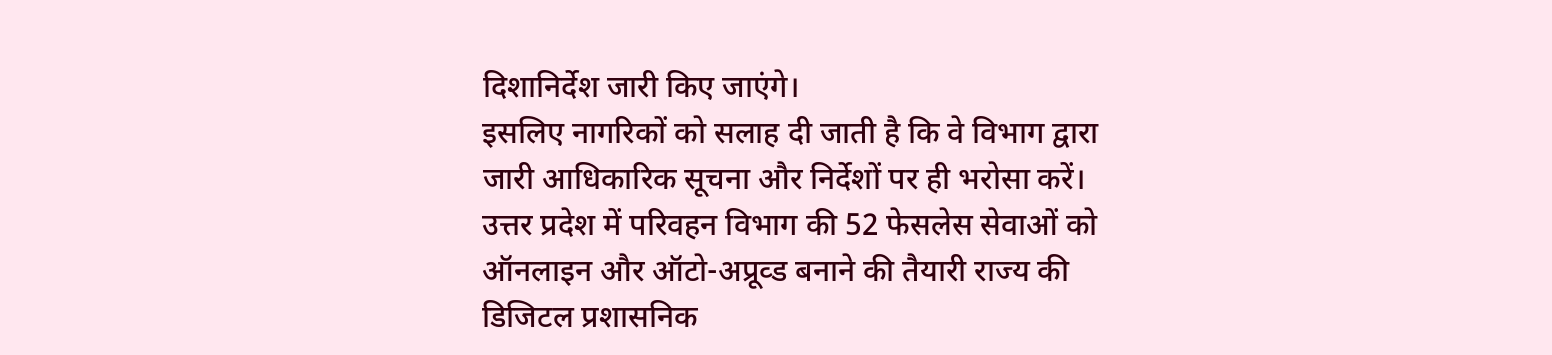दिशानिर्देश जारी किए जाएंगे।
इसलिए नागरिकों को सलाह दी जाती है कि वे विभाग द्वारा जारी आधिकारिक सूचना और निर्देशों पर ही भरोसा करें।
उत्तर प्रदेश में परिवहन विभाग की 52 फेसलेस सेवाओं को ऑनलाइन और ऑटो-अप्रूव्ड बनाने की तैयारी राज्य की डिजिटल प्रशासनिक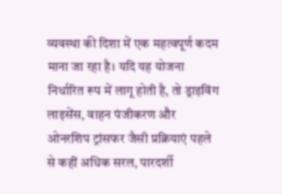व्यवस्था की दिशा में एक महत्वपूर्ण कदम माना जा रहा है। यदि यह योजना निर्धारित रूप में लागू होती है, तो ड्राइविंग लाइसेंस, वाहन पंजीकरण और ओनरशिप ट्रांसफर जैसी प्रक्रियाएं पहले से कहीं अधिक सरल, पारदर्शी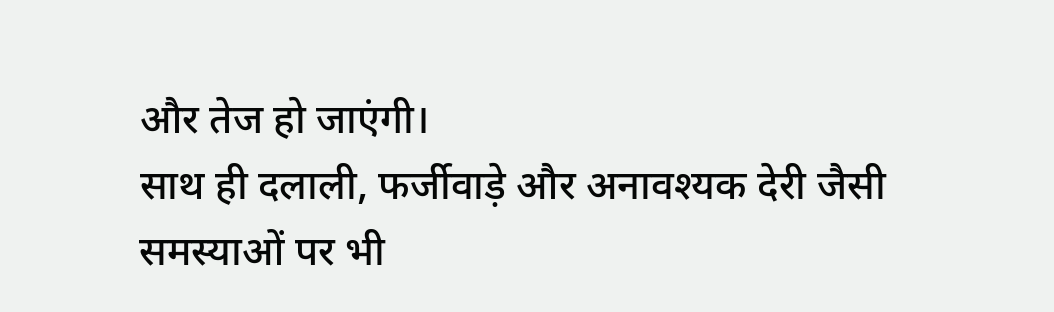और तेज हो जाएंगी।
साथ ही दलाली, फर्जीवाड़े और अनावश्यक देरी जैसी समस्याओं पर भी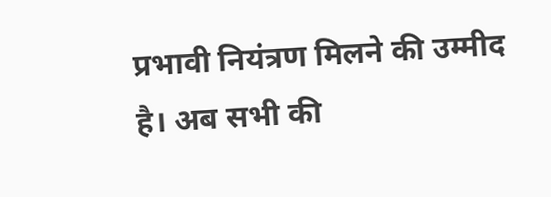प्रभावी नियंत्रण मिलने की उम्मीद है। अब सभी की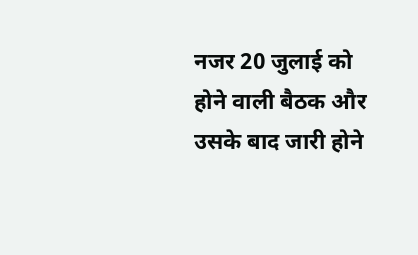नजर 20 जुलाई को होने वाली बैठक और उसके बाद जारी होने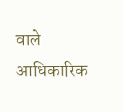वाले आधिकारिक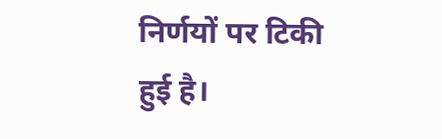निर्णयों पर टिकी हुई है।